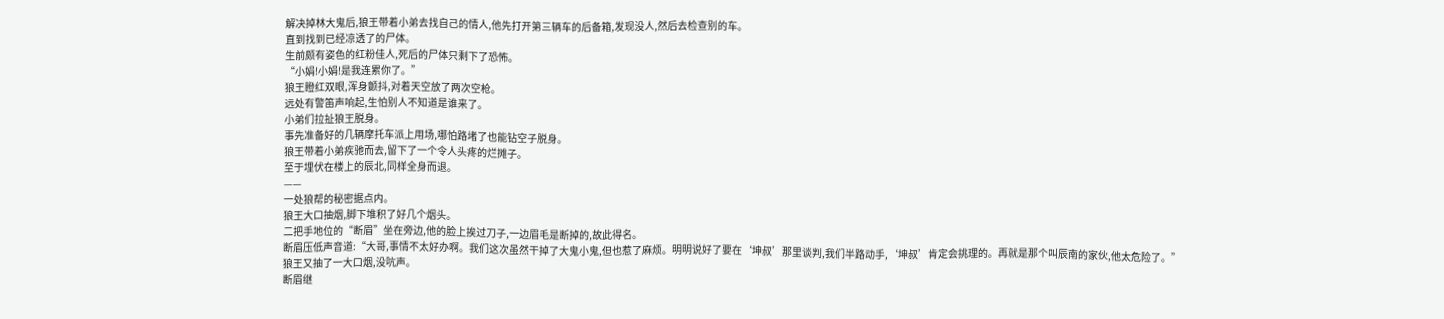解决掉林大鬼后,狼王带着小弟去找自己的情人,他先打开第三辆车的后备箱,发现没人,然后去检查别的车。
直到找到已经凉透了的尸体。
生前颇有姿色的红粉佳人,死后的尸体只剩下了恐怖。
“小娟!小娟!是我连累你了。”
狼王瞪红双眼,浑身颤抖,对着天空放了两次空枪。
远处有警笛声响起,生怕别人不知道是谁来了。
小弟们拉扯狼王脱身。
事先准备好的几辆摩托车派上用场,哪怕路堵了也能钻空子脱身。
狼王带着小弟疾驰而去,留下了一个令人头疼的烂摊子。
至于埋伏在楼上的辰北,同样全身而退。
——
一处狼帮的秘密据点内。
狼王大口抽烟,脚下堆积了好几个烟头。
二把手地位的“断眉”坐在旁边,他的脸上挨过刀子,一边眉毛是断掉的,故此得名。
断眉压低声音道:“大哥,事情不太好办啊。我们这次虽然干掉了大鬼小鬼,但也惹了麻烦。明明说好了要在‘坤叔’那里谈判,我们半路动手,‘坤叔’肯定会挑理的。再就是那个叫辰南的家伙,他太危险了。”
狼王又抽了一大口烟,没吭声。
断眉继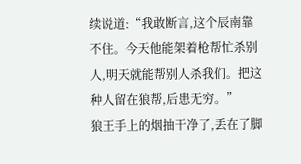续说道:“我敢断言,这个辰南靠不住。今天他能架着枪帮忙杀别人,明天就能帮别人杀我们。把这种人留在狼帮,后患无穷。”
狼王手上的烟抽干净了,丢在了脚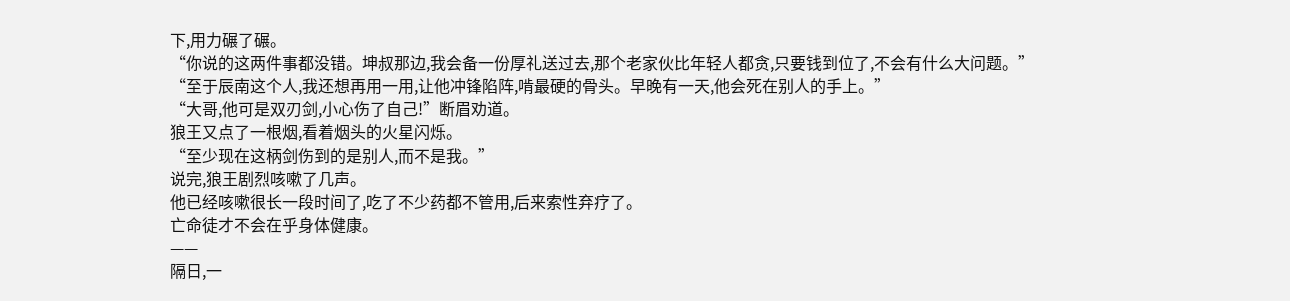下,用力碾了碾。
“你说的这两件事都没错。坤叔那边,我会备一份厚礼送过去,那个老家伙比年轻人都贪,只要钱到位了,不会有什么大问题。”
“至于辰南这个人,我还想再用一用,让他冲锋陷阵,啃最硬的骨头。早晚有一天,他会死在别人的手上。”
“大哥,他可是双刃剑,小心伤了自己!”断眉劝道。
狼王又点了一根烟,看着烟头的火星闪烁。
“至少现在这柄剑伤到的是别人,而不是我。”
说完,狼王剧烈咳嗽了几声。
他已经咳嗽很长一段时间了,吃了不少药都不管用,后来索性弃疗了。
亡命徒才不会在乎身体健康。
——
隔日,一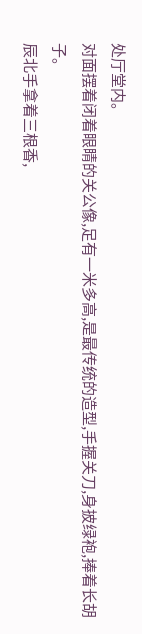处厅堂内。
对面摆着闭着眼睛的关公像,足有一米多高,是最传统的造型,手握关刀,身披绿袍,捧着长胡子。
辰北手拿着三根香,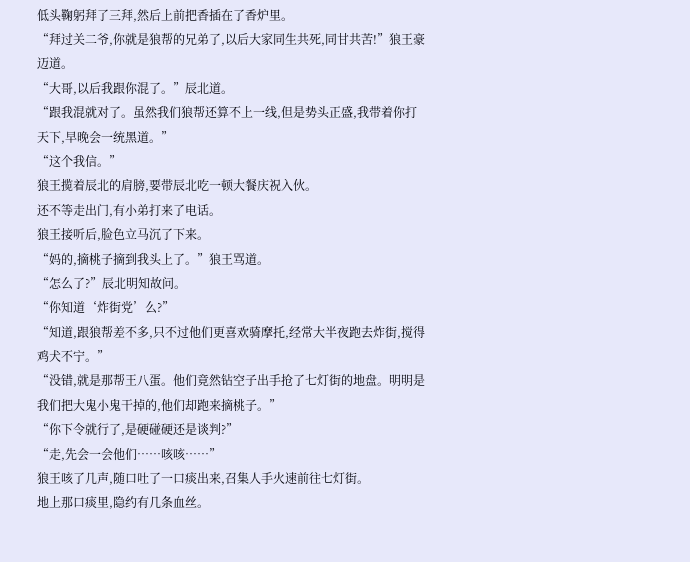低头鞠躬拜了三拜,然后上前把香插在了香炉里。
“拜过关二爷,你就是狼帮的兄弟了,以后大家同生共死,同甘共苦!”狼王豪迈道。
“大哥,以后我跟你混了。”辰北道。
“跟我混就对了。虽然我们狼帮还算不上一线,但是势头正盛,我带着你打天下,早晚会一统黑道。”
“这个我信。”
狼王揽着辰北的肩膀,要带辰北吃一顿大餐庆祝入伙。
还不等走出门,有小弟打来了电话。
狼王接听后,脸色立马沉了下来。
“妈的,摘桃子摘到我头上了。”狼王骂道。
“怎么了?”辰北明知故问。
“你知道‘炸街党’么?”
“知道,跟狼帮差不多,只不过他们更喜欢骑摩托,经常大半夜跑去炸街,搅得鸡犬不宁。”
“没错,就是那帮王八蛋。他们竟然钻空子出手抢了七灯街的地盘。明明是我们把大鬼小鬼干掉的,他们却跑来摘桃子。”
“你下令就行了,是硬碰硬还是谈判?”
“走,先会一会他们……咳咳……”
狼王咳了几声,随口吐了一口痰出来,召集人手火速前往七灯街。
地上那口痰里,隐约有几条血丝。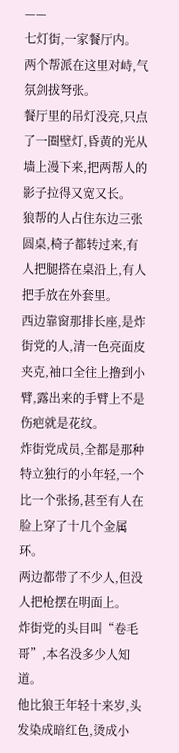——
七灯街,一家餐厅内。
两个帮派在这里对峙,气氛剑拔弩张。
餐厅里的吊灯没亮,只点了一圈壁灯,昏黄的光从墙上漫下来,把两帮人的影子拉得又宽又长。
狼帮的人占住东边三张圆桌,椅子都转过来,有人把腿搭在桌沿上,有人把手放在外套里。
西边靠窗那排长座,是炸街党的人,清一色亮面皮夹克,袖口全往上撸到小臂,露出来的手臂上不是伤疤就是花纹。
炸街党成员,全都是那种特立独行的小年轻,一个比一个张扬,甚至有人在脸上穿了十几个金属环。
两边都带了不少人,但没人把枪摆在明面上。
炸街党的头目叫“卷毛哥”,本名没多少人知道。
他比狼王年轻十来岁,头发染成暗红色,烫成小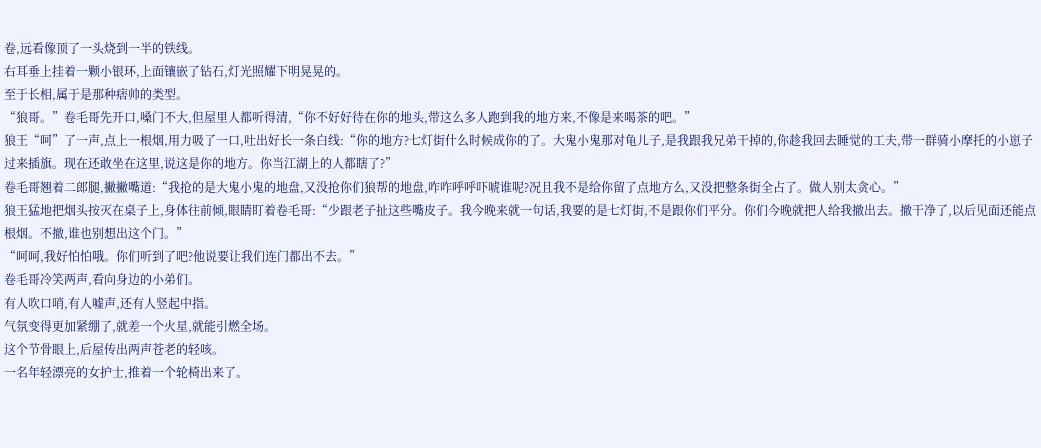卷,远看像顶了一头烧到一半的铁线。
右耳垂上挂着一颗小银环,上面镶嵌了钻石,灯光照耀下明晃晃的。
至于长相,属于是那种痞帅的类型。
“狼哥。”卷毛哥先开口,嗓门不大,但屋里人都听得清,“你不好好待在你的地头,带这么多人跑到我的地方来,不像是来喝茶的吧。”
狼王“呵”了一声,点上一根烟,用力吸了一口,吐出好长一条白线:“你的地方?七灯街什么时候成你的了。大鬼小鬼那对龟儿子,是我跟我兄弟干掉的,你趁我回去睡觉的工夫,带一群骑小摩托的小崽子过来插旗。现在还敢坐在这里,说这是你的地方。你当江湖上的人都瞎了?”
卷毛哥翘着二郎腿,撇撇嘴道:“我抢的是大鬼小鬼的地盘,又没抢你们狼帮的地盘,咋咋呼呼吓唬谁呢?况且我不是给你留了点地方么,又没把整条街全占了。做人别太贪心。”
狼王猛地把烟头按灭在桌子上,身体往前倾,眼睛盯着卷毛哥:“少跟老子扯这些嘴皮子。我今晚来就一句话,我要的是七灯街,不是跟你们平分。你们今晚就把人给我撤出去。撤干净了,以后见面还能点根烟。不撤,谁也别想出这个门。”
“呵呵,我好怕怕哦。你们听到了吧?他说要让我们连门都出不去。”
卷毛哥冷笑两声,看向身边的小弟们。
有人吹口哨,有人嘘声,还有人竖起中指。
气氛变得更加紧绷了,就差一个火星,就能引燃全场。
这个节骨眼上,后屋传出两声苍老的轻咳。
一名年轻漂亮的女护士,推着一个轮椅出来了。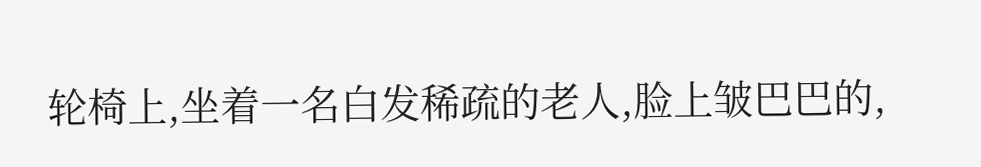轮椅上,坐着一名白发稀疏的老人,脸上皱巴巴的,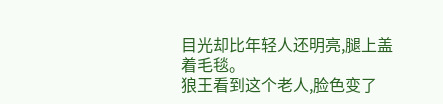目光却比年轻人还明亮,腿上盖着毛毯。
狼王看到这个老人,脸色变了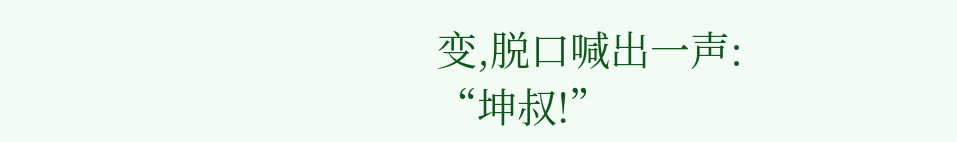变,脱口喊出一声:
“坤叔!”